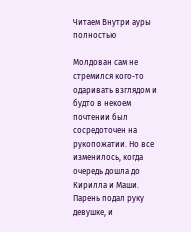Читаем Внутри ауры полностью

Молдован сам не стремился кого-то одаривать взглядом и будто в некоем почтении был сосредоточен на рукопожатии. Но все изменилось, когда очередь дошла до Кирилла и Маши. Парень подал руку девушке, и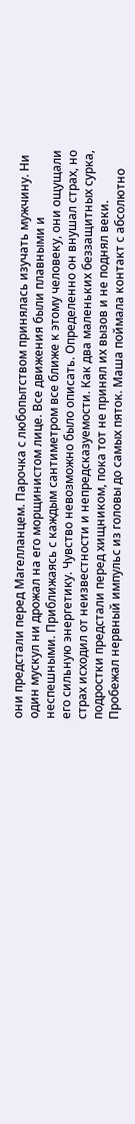они предстали перед Магелланцем. Парочка с любопытством принялась изучать мужчину. Ни один мускул ни дрожал на его морщинистом лице. Все движения были плавными и неспешными. Приближаясь с каждым сантиметром все ближе к этому человеку, они ощущали его сильную энергетику. Чувство невозможно было описать. Определенно он внушал страх, но страх исходил от неизвестности и непредсказуемости. Как два маленьких беззащитных сурка, подростки предстали перед хищником, пока тот не принял их вызов и не поднял веки. Пробежал нервный импульс из головы до самых пяток. Маша поймала контакт с абсолютно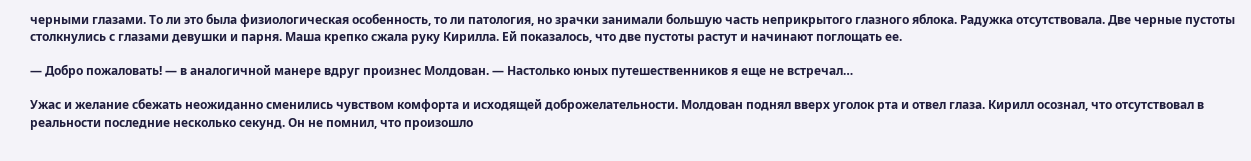черными глазами. То ли это была физиологическая особенность, то ли патология, но зрачки занимали большую часть неприкрытого глазного яблока. Радужка отсутствовала. Две черные пустоты столкнулись с глазами девушки и парня. Маша крепко сжала руку Кирилла. Ей показалось, что две пустоты растут и начинают поглощать ее.

— Добро пожаловать! — в аналогичной манере вдруг произнес Молдован. — Настолько юных путешественников я еще не встречал…

Ужас и желание сбежать неожиданно сменились чувством комфорта и исходящей доброжелательности. Молдован поднял вверх уголок рта и отвел глаза. Кирилл осознал, что отсутствовал в реальности последние несколько секунд. Он не помнил, что произошло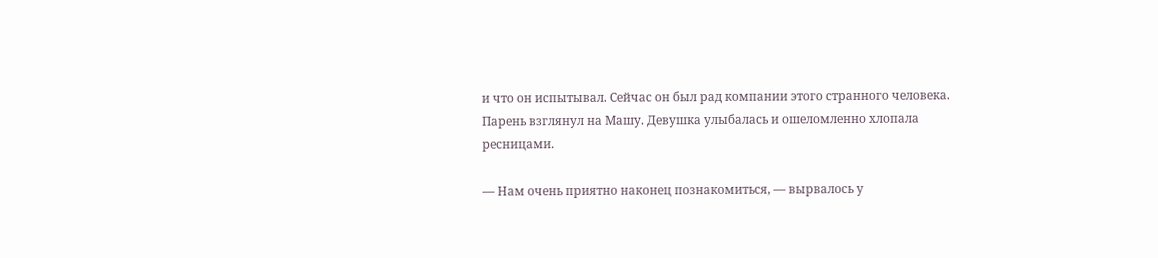и что он испытывал. Сейчас он был рад компании этого странного человека. Парень взглянул на Машу. Девушка улыбалась и ошеломленно хлопала ресницами.

— Нам очень приятно наконец познакомиться, — вырвалось у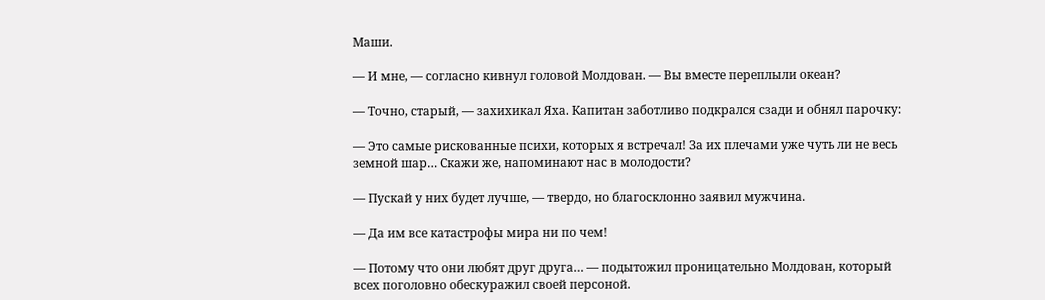Маши.

— И мне, — согласно кивнул головой Молдован. — Вы вместе переплыли океан?

— Точно, старый, — захихикал Яха. Капитан заботливо подкрался сзади и обнял парочку:

— Это самые рискованные психи, которых я встречал! За их плечами уже чуть ли не весь земной шар… Скажи же, напоминают нас в молодости?

— Пускай у них будет лучше, — твердо, но благосклонно заявил мужчина.

— Да им все катастрофы мира ни по чем!

— Потому что они любят друг друга… — подытожил проницательно Молдован, который всех поголовно обескуражил своей персоной.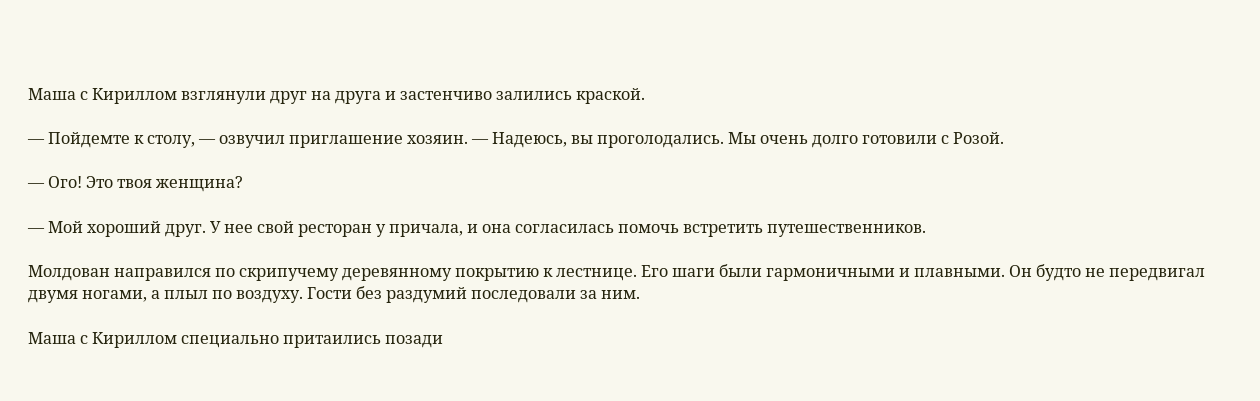Маша с Кириллом взглянули друг на друга и застенчиво залились краской.

— Пойдемте к столу, — озвучил приглашение хозяин. — Надеюсь, вы проголодались. Мы очень долго готовили с Розой.

— Ого! Это твоя женщина?

— Мой хороший друг. У нее свой ресторан у причала, и она согласилась помочь встретить путешественников.

Молдован направился по скрипучему деревянному покрытию к лестнице. Его шаги были гармоничными и плавными. Он будто не передвигал двумя ногами, а плыл по воздуху. Гости без раздумий последовали за ним.

Маша с Кириллом специально притаились позади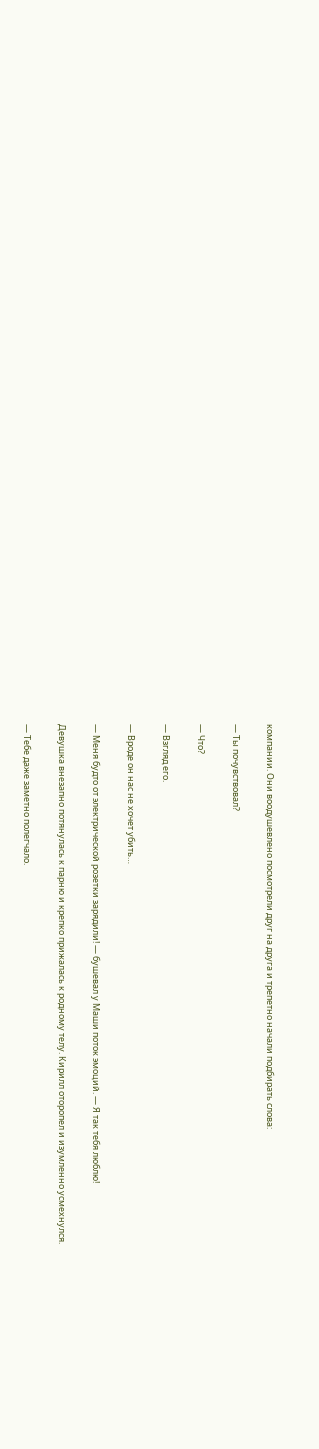компании. Они воодушевлено посмотрели друг на друга и трепетно начали подбирать слова:

— Ты почувствовал?

— Что?

— Взгляд его.

— Вроде он нас не хочет убить…

— Меня будто от электрической розетки зарядили! — бушевал у Маши поток эмоций. — Я так тебя люблю!

Девушка внезапно потянулась к парню и крепко прижалась к родному телу. Кирилл оторопел и изумленно усмехнулся.

— Тебе даже заметно полегчало.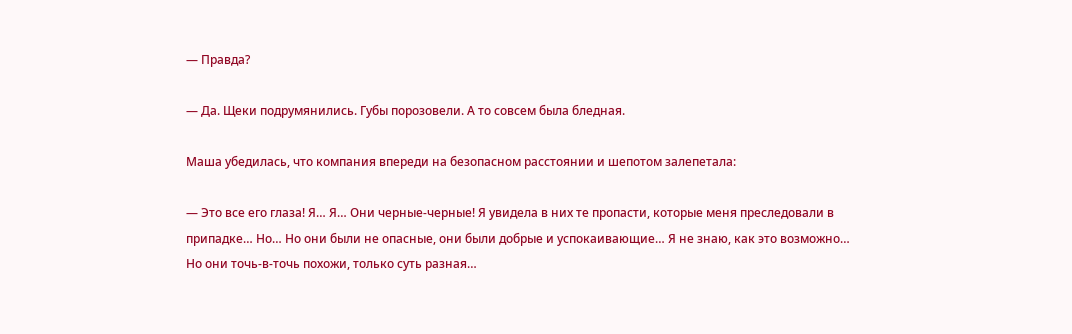— Правда?

— Да. Щеки подрумянились. Губы порозовели. А то совсем была бледная.

Маша убедилась, что компания впереди на безопасном расстоянии и шепотом залепетала:

— Это все его глаза! Я… Я… Они черные-черные! Я увидела в них те пропасти, которые меня преследовали в припадке… Но… Но они были не опасные, они были добрые и успокаивающие… Я не знаю, как это возможно… Но они точь-в-точь похожи, только суть разная…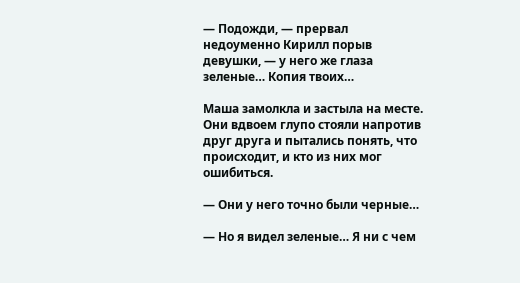— Подожди, — прервал недоуменно Кирилл порыв девушки, — у него же глаза зеленые… Копия твоих…

Маша замолкла и застыла на месте. Они вдвоем глупо стояли напротив друг друга и пытались понять, что происходит, и кто из них мог ошибиться.

— Они у него точно были черные…

— Но я видел зеленые… Я ни с чем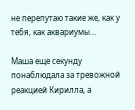не перепутаю такие же, как у тебя, как аквариумы…

Маша еще секунду понаблюдала за тревожной реакцией Кирилла, а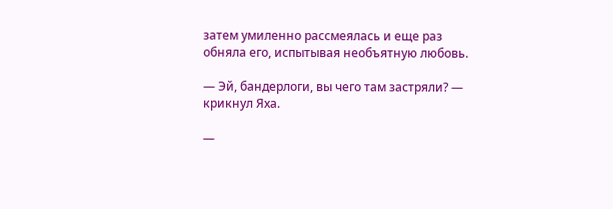затем умиленно рассмеялась и еще раз обняла его, испытывая необъятную любовь.

— Эй, бандерлоги, вы чего там застряли? — крикнул Яха.

—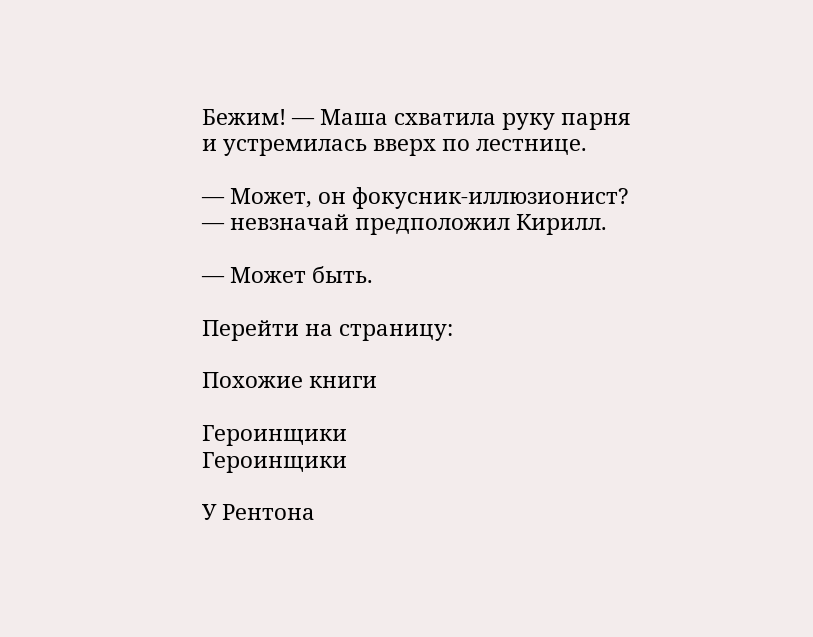Бежим! — Маша схватила руку парня и устремилась вверх по лестнице.

— Может, он фокусник-иллюзионист? — невзначай предположил Кирилл.

— Может быть.

Перейти на страницу:

Похожие книги

Героинщики
Героинщики

У Рентона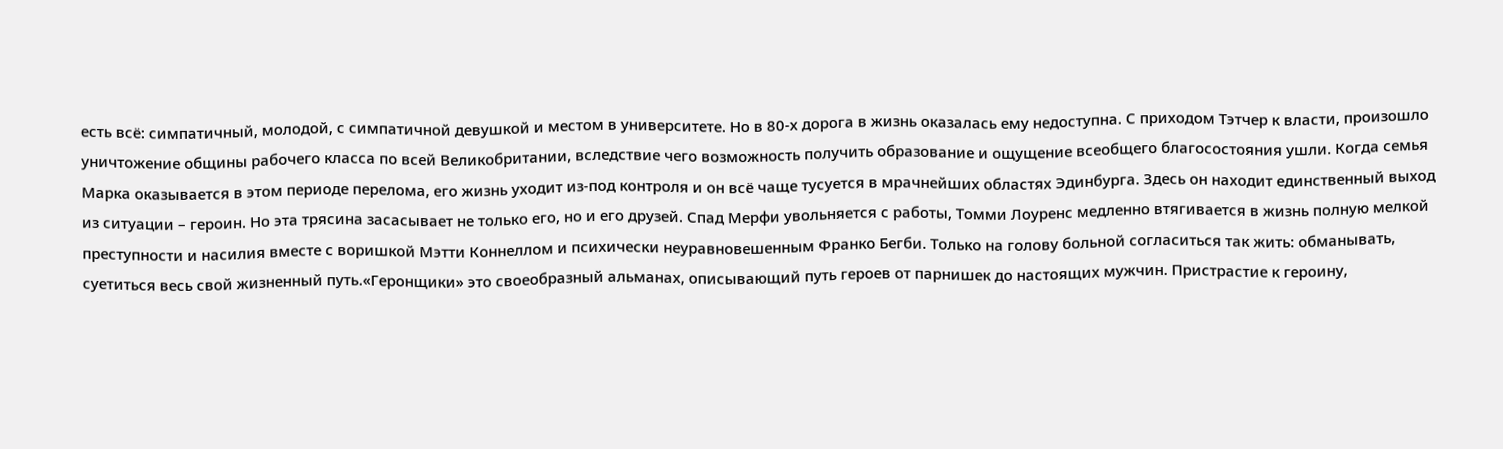есть всё: симпатичный, молодой, с симпатичной девушкой и местом в университете. Но в 80-х дорога в жизнь оказалась ему недоступна. С приходом Тэтчер к власти, произошло уничтожение общины рабочего класса по всей Великобритании, вследствие чего возможность получить образование и ощущение всеобщего благосостояния ушли. Когда семья Марка оказывается в этом периоде перелома, его жизнь уходит из-под контроля и он всё чаще тусуется в мрачнейших областях Эдинбурга. Здесь он находит единственный выход из ситуации – героин. Но эта трясина засасывает не только его, но и его друзей. Спад Мерфи увольняется с работы, Томми Лоуренс медленно втягивается в жизнь полную мелкой преступности и насилия вместе с воришкой Мэтти Коннеллом и психически неуравновешенным Франко Бегби. Только на голову больной согласиться так жить: обманывать, суетиться весь свой жизненный путь.«Геронщики» это своеобразный альманах, описывающий путь героев от парнишек до настоящих мужчин. Пристрастие к героину,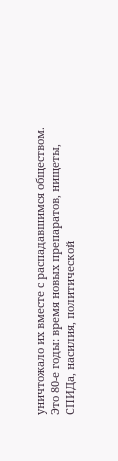уничтожало их вместе с распадавшимся обществом. Это 80-е годы: время новых препаратов, нищеты, СПИДа, насилия, политической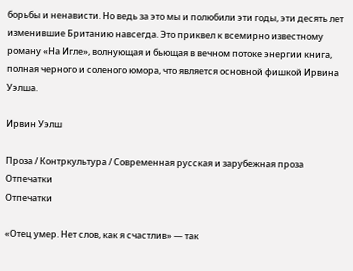борьбы и ненависти. Но ведь за это мы и полюбили эти годы, эти десять лет изменившие Британию навсегда. Это приквел к всемирно известному роману «На Игле», волнующая и бьющая в вечном потоке энергии книга, полная черного и соленого юмора, что является основной фишкой Ирвина Уэлша.

Ирвин Уэлш

Проза / Контркультура / Современная русская и зарубежная проза
Отпечатки
Отпечатки

«Отец умер. Нет слов, как я счастлив» — так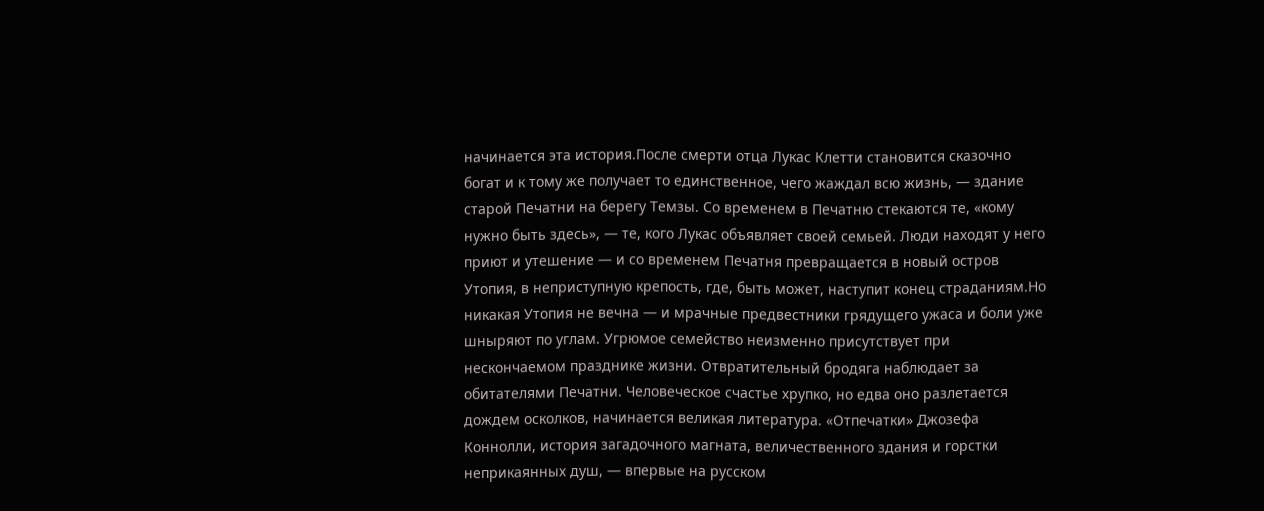начинается эта история.После смерти отца Лукас Клетти становится сказочно богат и к тому же получает то единственное, чего жаждал всю жизнь, — здание старой Печатни на берегу Темзы. Со временем в Печатню стекаются те, «кому нужно быть здесь», — те, кого Лукас объявляет своей семьей. Люди находят у него приют и утешение — и со временем Печатня превращается в новый остров Утопия, в неприступную крепость, где, быть может, наступит конец страданиям.Но никакая Утопия не вечна — и мрачные предвестники грядущего ужаса и боли уже шныряют по углам. Угрюмое семейство неизменно присутствует при нескончаемом празднике жизни. Отвратительный бродяга наблюдает за обитателями Печатни. Человеческое счастье хрупко, но едва оно разлетается дождем осколков, начинается великая литература. «Отпечатки» Джозефа Коннолли, история загадочного магната, величественного здания и горстки неприкаянных душ, — впервые на русском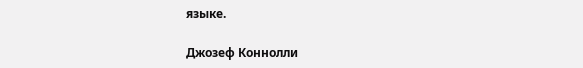языке.

Джозеф Коннолли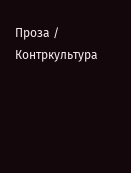Проза / Контркультура